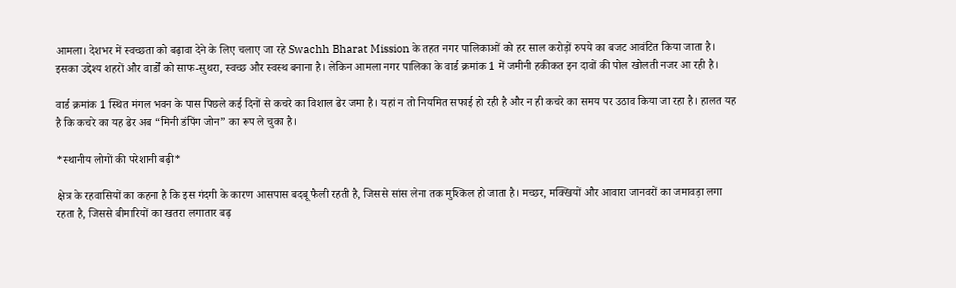आमला। देशभर में स्वच्छता को बढ़ावा देने के लिए चलाए जा रहे Swachh Bharat Mission के तहत नगर पालिकाओं को हर साल करोड़ों रुपये का बजट आवंटित किया जाता है। इसका उद्देश्य शहरों और वार्डों को साफ-सुथरा, स्वच्छ और स्वस्थ बनाना है। लेकिन आमला नगर पालिका के वार्ड क्रमांक 1 में जमीनी हकीकत इन दावों की पोल खोलती नजर आ रही है।

वार्ड क्रमांक 1 स्थित मंगल भवन के पास पिछले कई दिनों से कचरे का विशाल ढेर जमा है। यहां न तो नियमित सफाई हो रही है और न ही कचरे का समय पर उठाव किया जा रहा है। हालत यह है कि कचरे का यह ढेर अब “मिनी डंपिंग जोन” का रूप ले चुका है।

*स्थानीय लोगों की परेशानी बढ़ी*

क्षेत्र के रहवासियों का कहना है कि इस गंदगी के कारण आसपास बदबू फैली रहती है, जिससे सांस लेना तक मुश्किल हो जाता है। मच्छर, मक्खियों और आवारा जानवरों का जमावड़ा लगा रहता है, जिससे बीमारियों का खतरा लगातार बढ़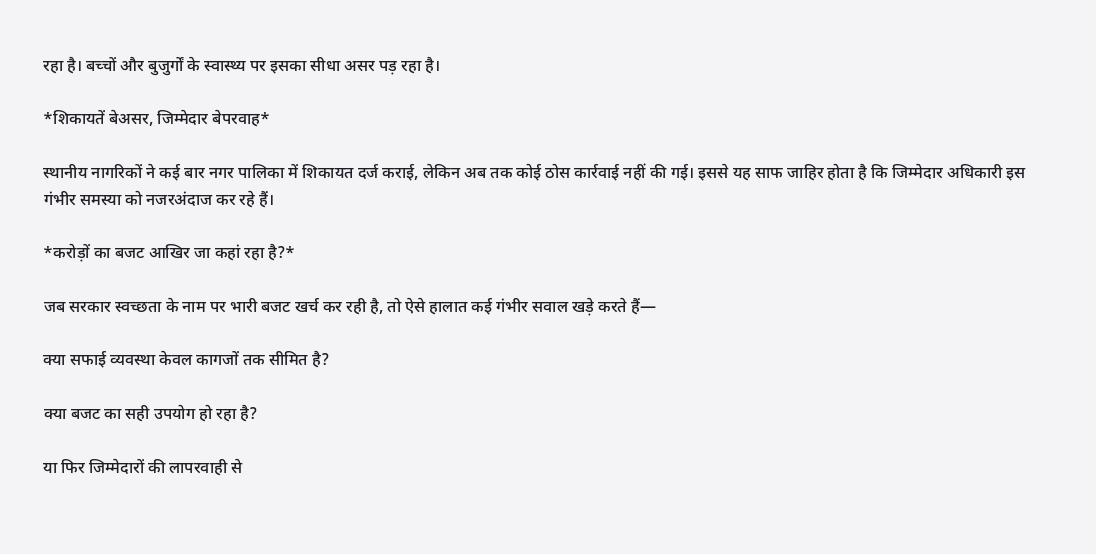रहा है। बच्चों और बुजुर्गों के स्वास्थ्य पर इसका सीधा असर पड़ रहा है।

*शिकायतें बेअसर, जिम्मेदार बेपरवाह*

स्थानीय नागरिकों ने कई बार नगर पालिका में शिकायत दर्ज कराई, लेकिन अब तक कोई ठोस कार्रवाई नहीं की गई। इससे यह साफ जाहिर होता है कि जिम्मेदार अधिकारी इस गंभीर समस्या को नजरअंदाज कर रहे हैं।

*करोड़ों का बजट आखिर जा कहां रहा है?*

जब सरकार स्वच्छता के नाम पर भारी बजट खर्च कर रही है, तो ऐसे हालात कई गंभीर सवाल खड़े करते हैं—

क्या सफाई व्यवस्था केवल कागजों तक सीमित है?

क्या बजट का सही उपयोग हो रहा है?

या फिर जिम्मेदारों की लापरवाही से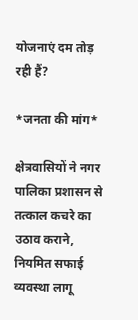योजनाएं दम तोड़ रही हैं?

*जनता की मांग*

क्षेत्रवासियों ने नगर पालिका प्रशासन से तत्काल कचरे का उठाव कराने, नियमित सफाई व्यवस्था लागू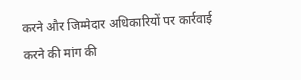करने और जिम्मेदार अधिकारियों पर कार्रवाई करने की मांग की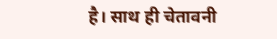है। साथ ही चेतावनी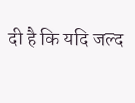दी है कि यदि जल्द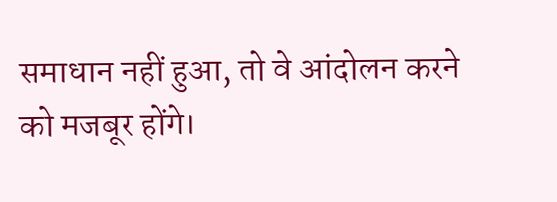समाधान नहीं हुआ, तो वे आंदोलन करने को मजबूर होंगे।